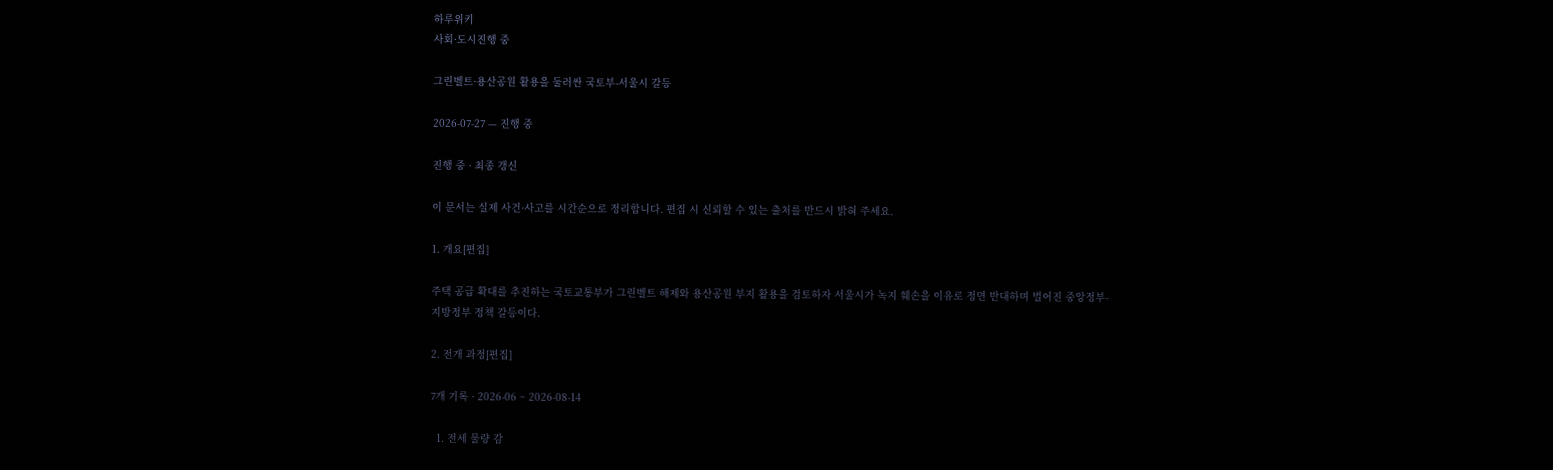하루위키
사회·도시진행 중

그린벨트·용산공원 활용을 둘러싼 국토부-서울시 갈등

2026-07-27 — 진행 중

진행 중 · 최종 갱신

이 문서는 실제 사건·사고를 시간순으로 정리합니다. 편집 시 신뢰할 수 있는 출처를 반드시 밝혀 주세요.

1. 개요[편집]

주택 공급 확대를 추진하는 국토교통부가 그린벨트 해제와 용산공원 부지 활용을 검토하자 서울시가 녹지 훼손을 이유로 정면 반대하며 벌어진 중앙정부-지방정부 정책 갈등이다.

2. 전개 과정[편집]

7개 기록 · 2026-06 ~ 2026-08-14

  1. 전세 물량 감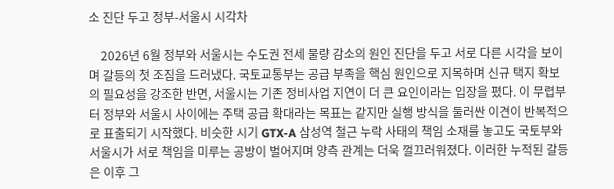소 진단 두고 정부-서울시 시각차

    2026년 6월 정부와 서울시는 수도권 전세 물량 감소의 원인 진단을 두고 서로 다른 시각을 보이며 갈등의 첫 조짐을 드러냈다. 국토교통부는 공급 부족을 핵심 원인으로 지목하며 신규 택지 확보의 필요성을 강조한 반면, 서울시는 기존 정비사업 지연이 더 큰 요인이라는 입장을 폈다. 이 무렵부터 정부와 서울시 사이에는 주택 공급 확대라는 목표는 같지만 실행 방식을 둘러싼 이견이 반복적으로 표출되기 시작했다. 비슷한 시기 GTX-A 삼성역 철근 누락 사태의 책임 소재를 놓고도 국토부와 서울시가 서로 책임을 미루는 공방이 벌어지며 양측 관계는 더욱 껄끄러워졌다. 이러한 누적된 갈등은 이후 그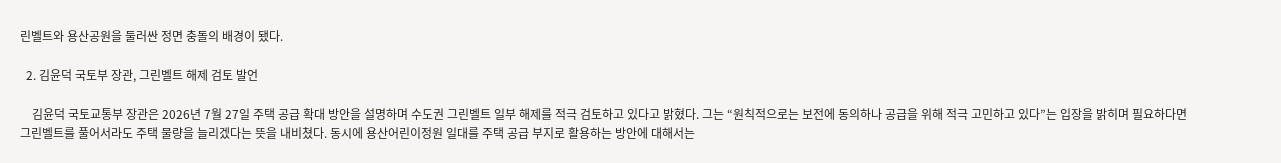린벨트와 용산공원을 둘러싼 정면 충돌의 배경이 됐다.

  2. 김윤덕 국토부 장관, 그린벨트 해제 검토 발언

    김윤덕 국토교통부 장관은 2026년 7월 27일 주택 공급 확대 방안을 설명하며 수도권 그린벨트 일부 해제를 적극 검토하고 있다고 밝혔다. 그는 “원칙적으로는 보전에 동의하나 공급을 위해 적극 고민하고 있다”는 입장을 밝히며 필요하다면 그린벨트를 풀어서라도 주택 물량을 늘리겠다는 뜻을 내비쳤다. 동시에 용산어린이정원 일대를 주택 공급 부지로 활용하는 방안에 대해서는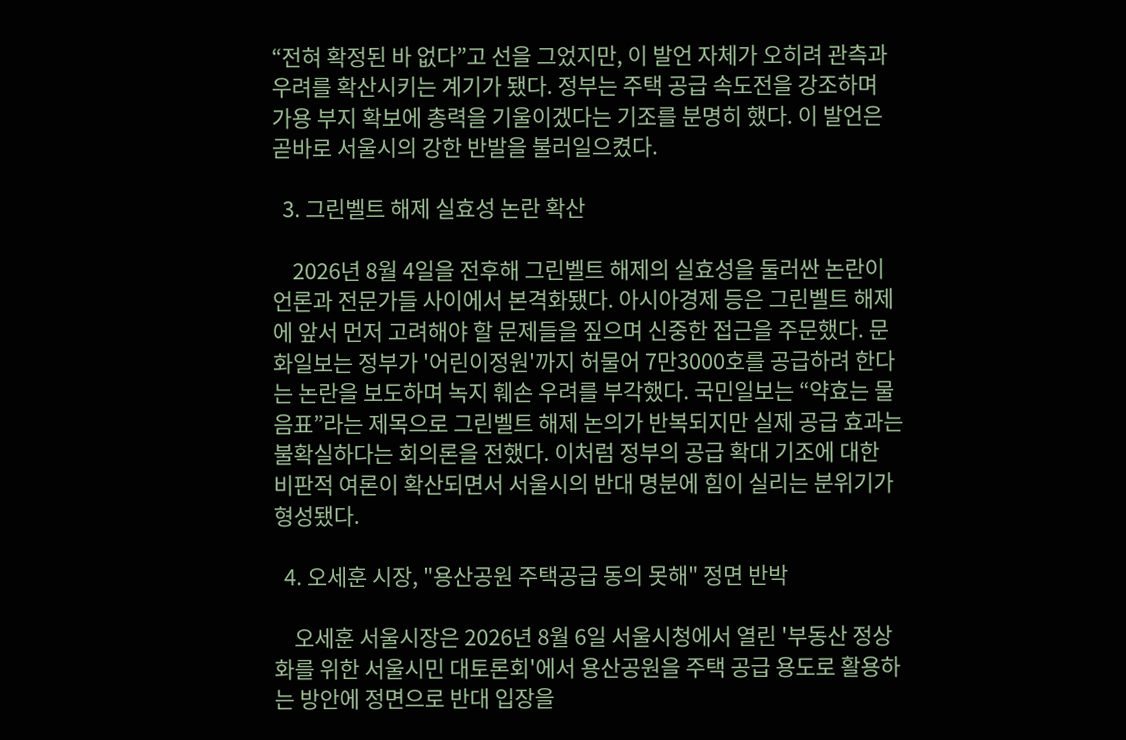“전혀 확정된 바 없다”고 선을 그었지만, 이 발언 자체가 오히려 관측과 우려를 확산시키는 계기가 됐다. 정부는 주택 공급 속도전을 강조하며 가용 부지 확보에 총력을 기울이겠다는 기조를 분명히 했다. 이 발언은 곧바로 서울시의 강한 반발을 불러일으켰다.

  3. 그린벨트 해제 실효성 논란 확산

    2026년 8월 4일을 전후해 그린벨트 해제의 실효성을 둘러싼 논란이 언론과 전문가들 사이에서 본격화됐다. 아시아경제 등은 그린벨트 해제에 앞서 먼저 고려해야 할 문제들을 짚으며 신중한 접근을 주문했다. 문화일보는 정부가 '어린이정원'까지 허물어 7만3000호를 공급하려 한다는 논란을 보도하며 녹지 훼손 우려를 부각했다. 국민일보는 “약효는 물음표”라는 제목으로 그린벨트 해제 논의가 반복되지만 실제 공급 효과는 불확실하다는 회의론을 전했다. 이처럼 정부의 공급 확대 기조에 대한 비판적 여론이 확산되면서 서울시의 반대 명분에 힘이 실리는 분위기가 형성됐다.

  4. 오세훈 시장, "용산공원 주택공급 동의 못해" 정면 반박

    오세훈 서울시장은 2026년 8월 6일 서울시청에서 열린 '부동산 정상화를 위한 서울시민 대토론회'에서 용산공원을 주택 공급 용도로 활용하는 방안에 정면으로 반대 입장을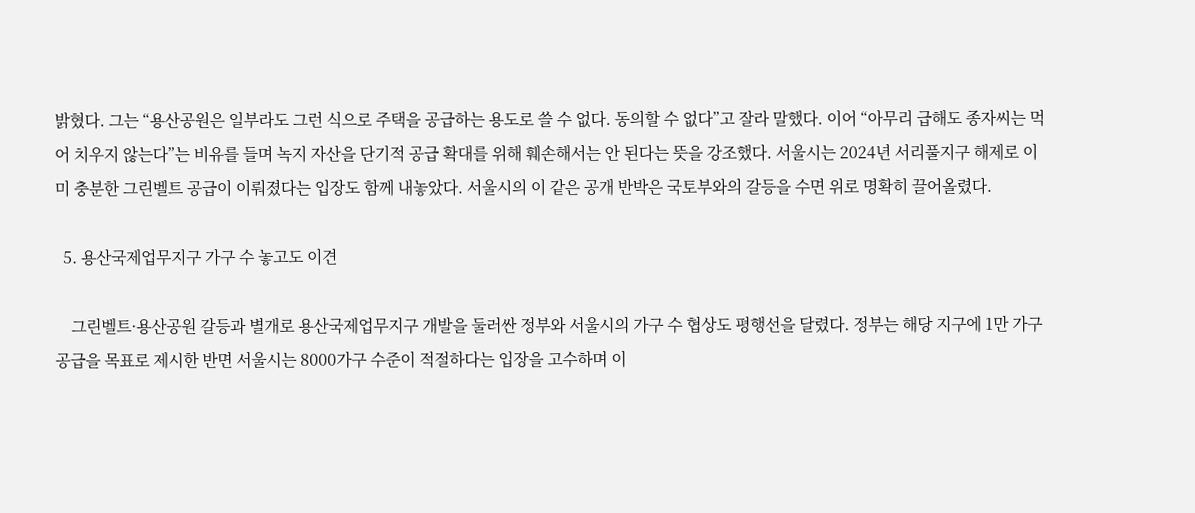밝혔다. 그는 “용산공원은 일부라도 그런 식으로 주택을 공급하는 용도로 쓸 수 없다. 동의할 수 없다”고 잘라 말했다. 이어 “아무리 급해도 종자씨는 먹어 치우지 않는다”는 비유를 들며 녹지 자산을 단기적 공급 확대를 위해 훼손해서는 안 된다는 뜻을 강조했다. 서울시는 2024년 서리풀지구 해제로 이미 충분한 그린벨트 공급이 이뤄졌다는 입장도 함께 내놓았다. 서울시의 이 같은 공개 반박은 국토부와의 갈등을 수면 위로 명확히 끌어올렸다.

  5. 용산국제업무지구 가구 수 놓고도 이견

    그린벨트·용산공원 갈등과 별개로 용산국제업무지구 개발을 둘러싼 정부와 서울시의 가구 수 협상도 평행선을 달렸다. 정부는 해당 지구에 1만 가구 공급을 목표로 제시한 반면 서울시는 8000가구 수준이 적절하다는 입장을 고수하며 이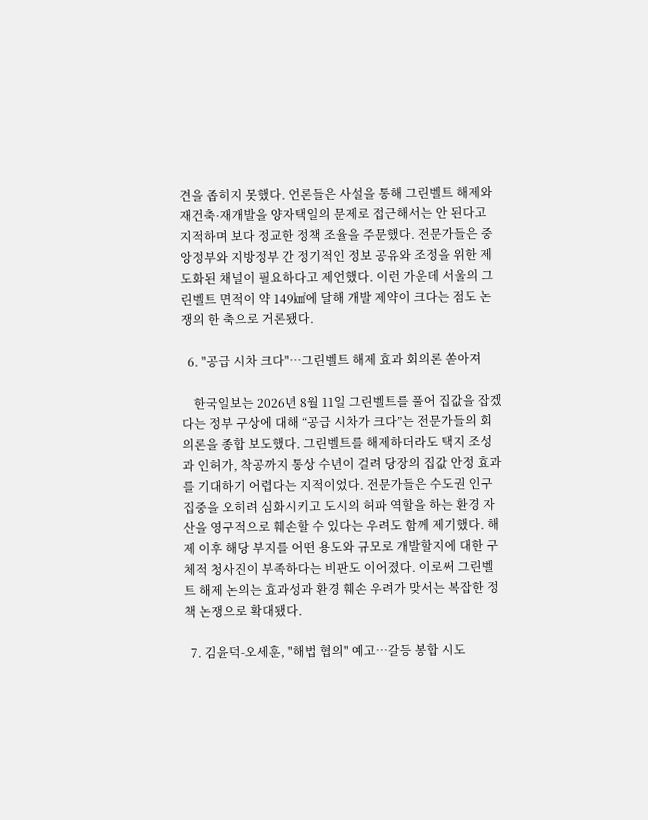견을 좁히지 못했다. 언론들은 사설을 통해 그린벨트 해제와 재건축·재개발을 양자택일의 문제로 접근해서는 안 된다고 지적하며 보다 정교한 정책 조율을 주문했다. 전문가들은 중앙정부와 지방정부 간 정기적인 정보 공유와 조정을 위한 제도화된 채널이 필요하다고 제언했다. 이런 가운데 서울의 그린벨트 면적이 약 149㎢에 달해 개발 제약이 크다는 점도 논쟁의 한 축으로 거론됐다.

  6. "공급 시차 크다"…그린벨트 해제 효과 회의론 쏟아져

    한국일보는 2026년 8월 11일 그린벨트를 풀어 집값을 잡겠다는 정부 구상에 대해 “공급 시차가 크다”는 전문가들의 회의론을 종합 보도했다. 그린벨트를 해제하더라도 택지 조성과 인허가, 착공까지 통상 수년이 걸려 당장의 집값 안정 효과를 기대하기 어렵다는 지적이었다. 전문가들은 수도권 인구 집중을 오히려 심화시키고 도시의 허파 역할을 하는 환경 자산을 영구적으로 훼손할 수 있다는 우려도 함께 제기했다. 해제 이후 해당 부지를 어떤 용도와 규모로 개발할지에 대한 구체적 청사진이 부족하다는 비판도 이어졌다. 이로써 그린벨트 해제 논의는 효과성과 환경 훼손 우려가 맞서는 복잡한 정책 논쟁으로 확대됐다.

  7. 김윤덕-오세훈, "해법 협의" 예고…갈등 봉합 시도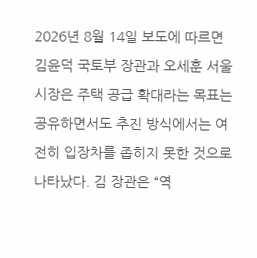2026년 8월 14일 보도에 따르면 김윤덕 국토부 장관과 오세훈 서울시장은 주택 공급 확대라는 목표는 공유하면서도 추진 방식에서는 여전히 입장차를 좁히지 못한 것으로 나타났다. 김 장관은 “역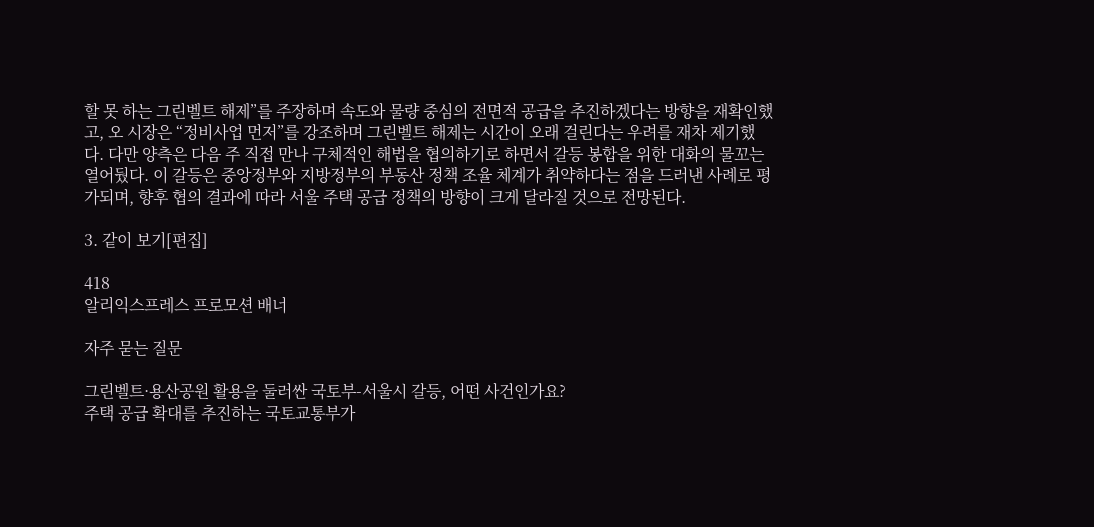할 못 하는 그린벨트 해제”를 주장하며 속도와 물량 중심의 전면적 공급을 추진하겠다는 방향을 재확인했고, 오 시장은 “정비사업 먼저”를 강조하며 그린벨트 해제는 시간이 오래 걸린다는 우려를 재차 제기했다. 다만 양측은 다음 주 직접 만나 구체적인 해법을 협의하기로 하면서 갈등 봉합을 위한 대화의 물꼬는 열어뒀다. 이 갈등은 중앙정부와 지방정부의 부동산 정책 조율 체계가 취약하다는 점을 드러낸 사례로 평가되며, 향후 협의 결과에 따라 서울 주택 공급 정책의 방향이 크게 달라질 것으로 전망된다.

3. 같이 보기[편집]

418
알리익스프레스 프로모션 배너

자주 묻는 질문

그린벨트·용산공원 활용을 둘러싼 국토부-서울시 갈등, 어떤 사건인가요?
주택 공급 확대를 추진하는 국토교통부가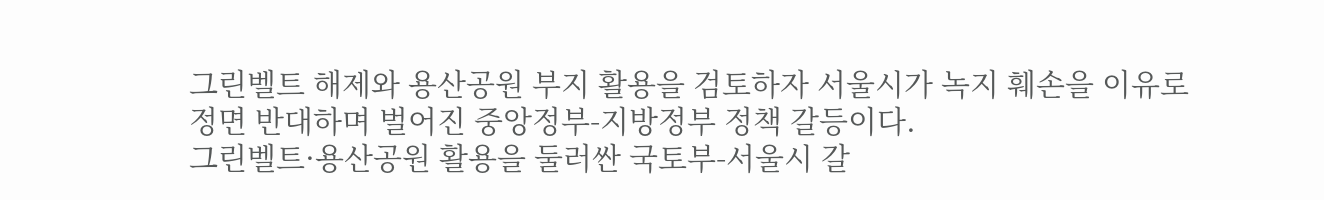그린벨트 해제와 용산공원 부지 활용을 검토하자 서울시가 녹지 훼손을 이유로 정면 반대하며 벌어진 중앙정부-지방정부 정책 갈등이다.
그린벨트·용산공원 활용을 둘러싼 국토부-서울시 갈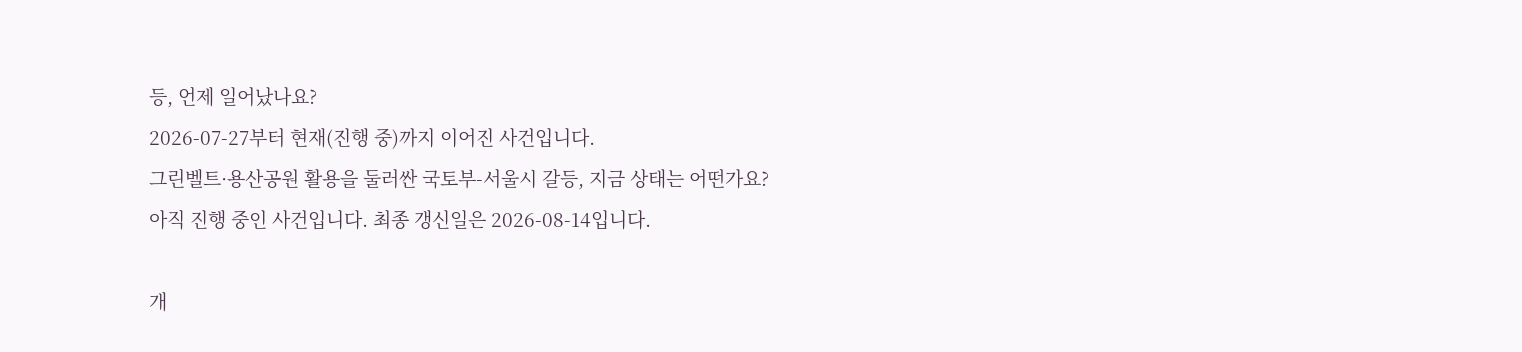등, 언제 일어났나요?
2026-07-27부터 현재(진행 중)까지 이어진 사건입니다.
그린벨트·용산공원 활용을 둘러싼 국토부-서울시 갈등, 지금 상태는 어떤가요?
아직 진행 중인 사건입니다. 최종 갱신일은 2026-08-14입니다.

개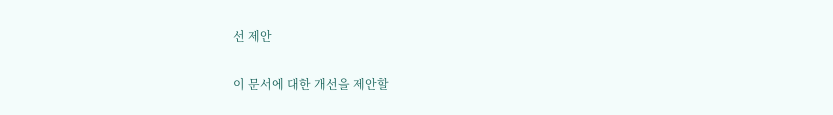선 제안

이 문서에 대한 개선을 제안할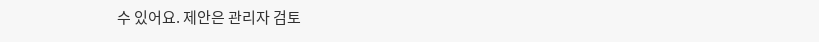수 있어요. 제안은 관리자 검토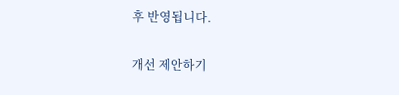후 반영됩니다.

개선 제안하기